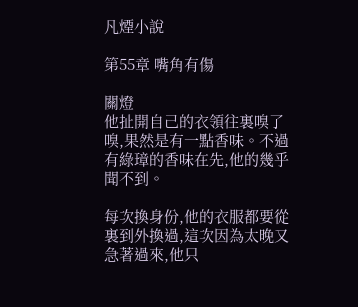凡煙小說

第55章 嘴角有傷

關燈
他扯開自己的衣領往裏嗅了嗅,果然是有一點香味。不過有綠璋的香味在先,他的幾乎聞不到。

每次換身份,他的衣服都要從裏到外換過,這次因為太晚又急著過來,他只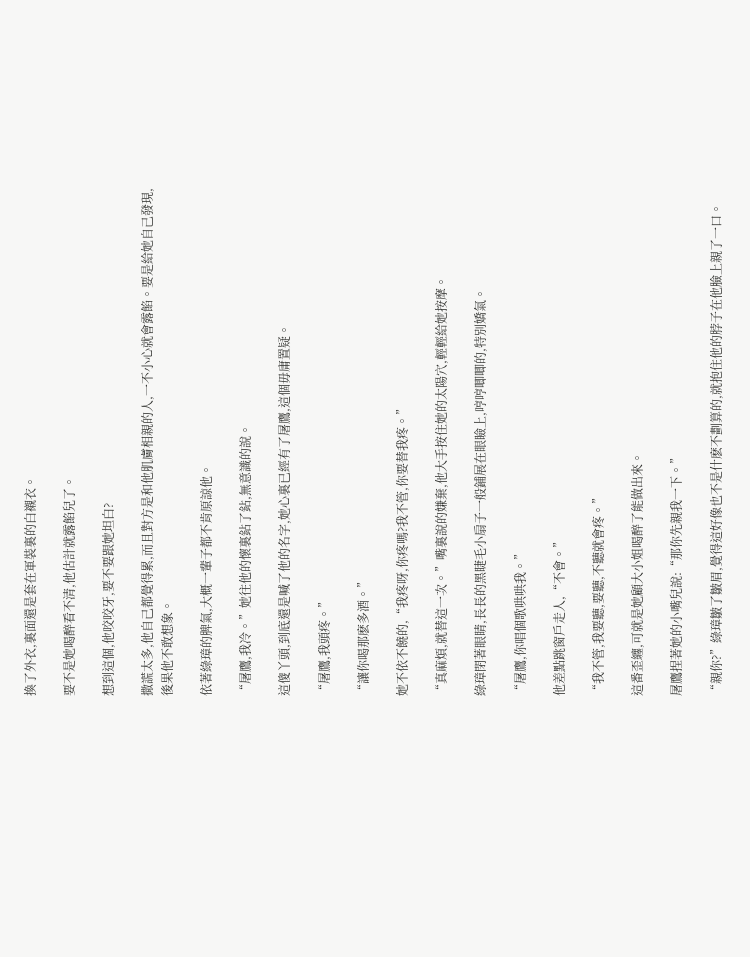換了外衣,裏面還是套在軍裝裏的白襯衣。

要不是她喝醉看不清,他估計就露餡兒了。

想到這個,他咬咬牙,要不要跟她坦白?

撒謊太多,他自己都覺得累,而且對方是和他肌膚相親的人,一不小心就會露餡。要是給她自己發現,後果他不敢想象。

依著綠璋的脾氣,大概一輩子都不肯原諒他。

“屠鷹,我冷。”她往他的懷裏鉆了鉆,無意識的說。

這傻丫頭,到底還是喊了他的名字,她心裏已經有了屠鷹,這個毋庸置疑。

“屠鷹,我頭疼。”

“讓你喝那麽多酒。”

她不依不饒的,“我疼呀,你疼嗎?我不管,你要替我疼。”

“真麻煩,就替這一次。”嘴裏說的嫌棄,他大手按住她的太陽穴,輕輕給她按摩。

綠璋閉著眼睛,長長的黑睫毛小扇子一般鋪展在眼瞼上,哼哼唧唧的,特別嬌氣。

“屠鷹,你唱個歌哄哄我。”

他差點跳窗戶走人,“不會。”

“我不管,我要聽,要聽,不聽就會疼。”

這番歪纏,可就是她顧大小姐喝醉了能做出來。

屠鷹捏著她的小嘴兒說:“那你先親我一下。”

“親你?”綠璋皺了皺眉,覺得這好像也不是什麽不劃算的,就抱住他的脖子在他臉上親了一口。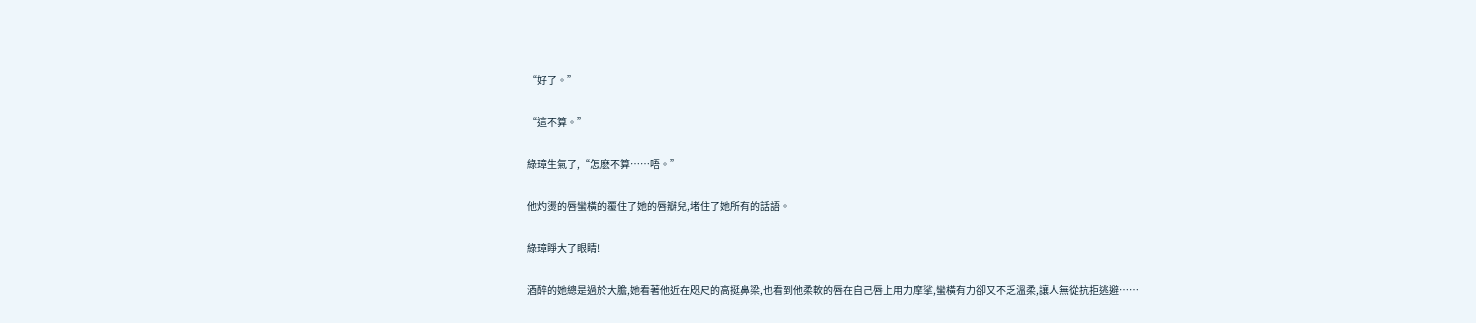“好了。”

“這不算。”

綠璋生氣了,“怎麽不算……唔。”

他灼燙的唇蠻橫的覆住了她的唇瓣兒,堵住了她所有的話語。

綠璋睜大了眼睛!

酒醉的她總是過於大膽,她看著他近在咫尺的高挺鼻梁,也看到他柔軟的唇在自己唇上用力摩挲,蠻橫有力卻又不乏溫柔,讓人無從抗拒逃避……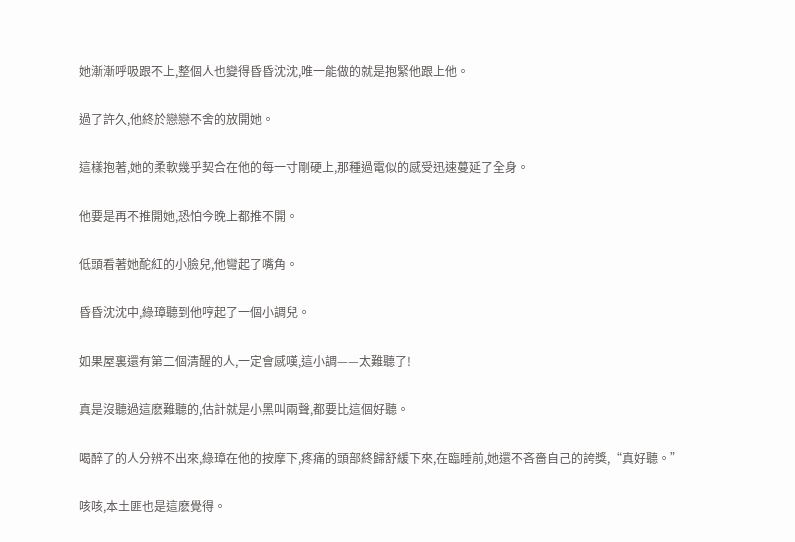她漸漸呼吸跟不上,整個人也變得昏昏沈沈,唯一能做的就是抱緊他跟上他。

過了許久,他終於戀戀不舍的放開她。

這樣抱著,她的柔軟幾乎契合在他的每一寸剛硬上,那種過電似的感受迅速蔓延了全身。

他要是再不推開她,恐怕今晚上都推不開。

低頭看著她酡紅的小臉兒,他彎起了嘴角。

昏昏沈沈中,綠璋聽到他哼起了一個小調兒。

如果屋裏還有第二個清醒的人,一定會感嘆,這小調——太難聽了!

真是沒聽過這麽難聽的,估計就是小黑叫兩聲,都要比這個好聽。

喝醉了的人分辨不出來,綠璋在他的按摩下,疼痛的頭部終歸舒緩下來,在臨睡前,她還不吝嗇自己的誇獎,“真好聽。”

咳咳,本土匪也是這麽覺得。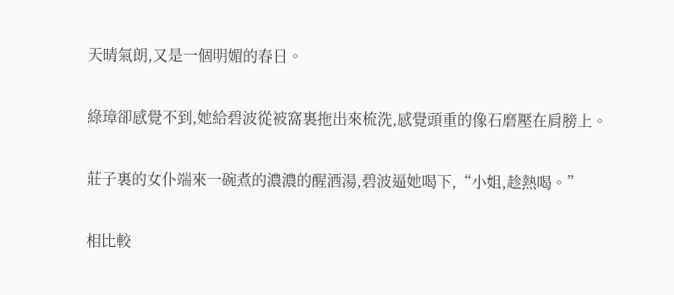天晴氣朗,又是一個明媚的春日。

綠璋卻感覺不到,她給碧波從被窩裏拖出來梳洗,感覺頭重的像石磨壓在肩膀上。

莊子裏的女仆端來一碗煮的濃濃的醒酒湯,碧波逼她喝下,“小姐,趁熱喝。”

相比較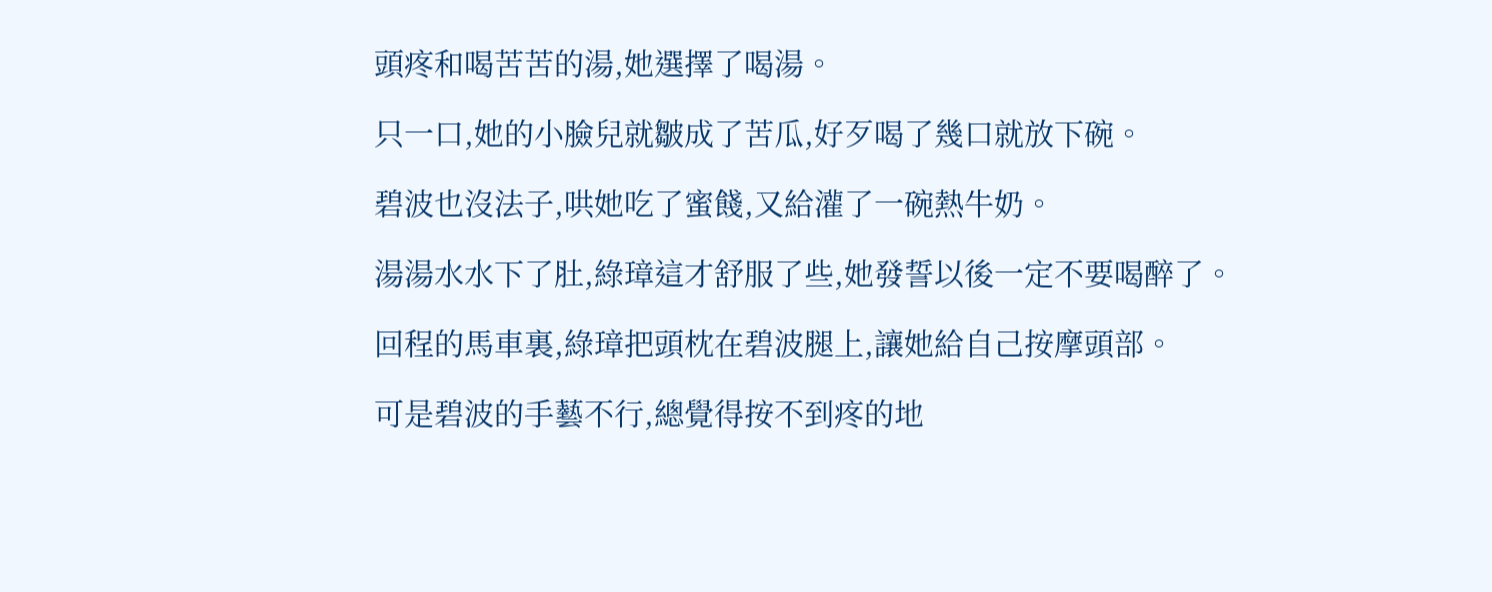頭疼和喝苦苦的湯,她選擇了喝湯。

只一口,她的小臉兒就皺成了苦瓜,好歹喝了幾口就放下碗。

碧波也沒法子,哄她吃了蜜餞,又給灌了一碗熱牛奶。

湯湯水水下了肚,綠璋這才舒服了些,她發誓以後一定不要喝醉了。

回程的馬車裏,綠璋把頭枕在碧波腿上,讓她給自己按摩頭部。

可是碧波的手藝不行,總覺得按不到疼的地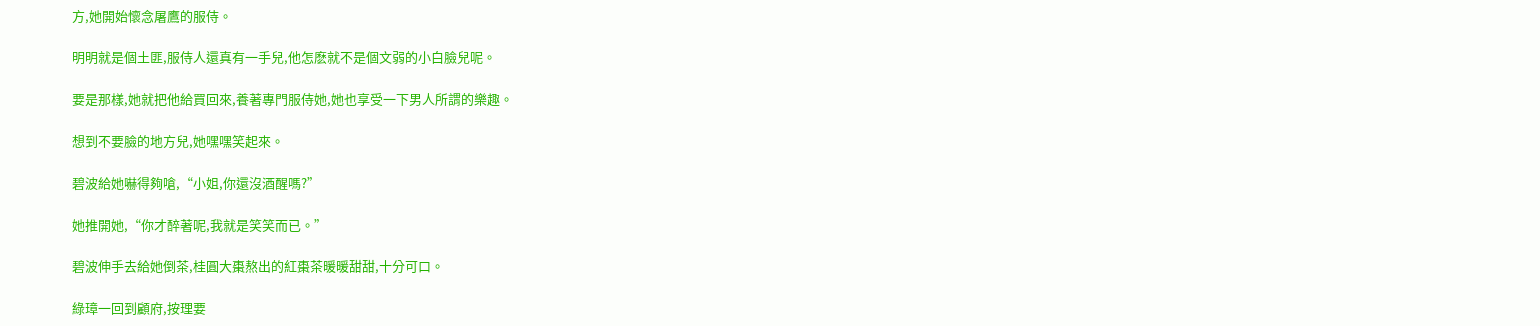方,她開始懷念屠鷹的服侍。

明明就是個土匪,服侍人還真有一手兒,他怎麽就不是個文弱的小白臉兒呢。

要是那樣,她就把他給買回來,養著專門服侍她,她也享受一下男人所謂的樂趣。

想到不要臉的地方兒,她嘿嘿笑起來。

碧波給她嚇得夠嗆,“小姐,你還沒酒醒嗎?”

她推開她,“你才醉著呢,我就是笑笑而已。”

碧波伸手去給她倒茶,桂圓大棗熬出的紅棗茶暖暖甜甜,十分可口。

綠璋一回到顧府,按理要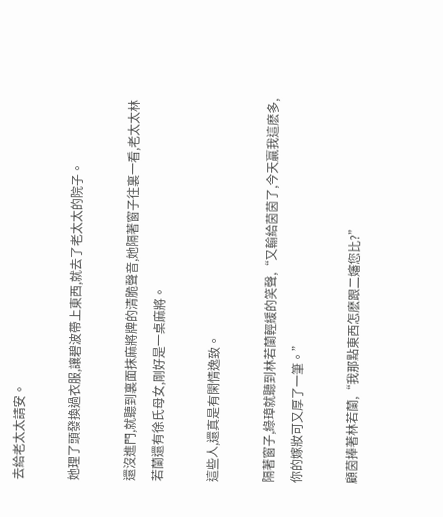去給老太太請安。

她理了頭發換過衣服,讓碧波帶上東西,就去了老太太的院子。

還沒進門,就聽到裏面抹麻將牌的清脆聲音,她隔著窗子往裏一看,老太太林若蘭還有徐氏母女,剛好是一桌麻將。

這些人,還真是有閑情逸致。

隔著窗子,綠璋就聽到林若蘭輕緩的笑聲,“又輸給茵茵了,今天贏我這麽多,你的嫁妝可又厚了一筆。”

顧茵捧著林若蘭,“我那點東西怎麽跟二嬸您比?”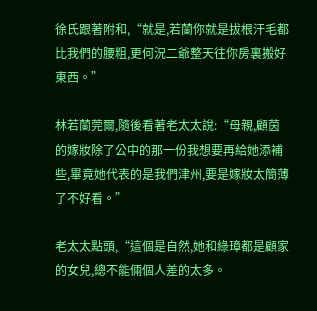徐氏跟著附和,“就是,若蘭你就是拔根汗毛都比我們的腰粗,更何況二爺整天往你房裏搬好東西。”

林若蘭莞爾,隨後看著老太太說:“母親,顧茵的嫁妝除了公中的那一份我想要再給她添補些,畢竟她代表的是我們津州,要是嫁妝太簡薄了不好看。”

老太太點頭,“這個是自然,她和綠璋都是顧家的女兒,總不能倆個人差的太多。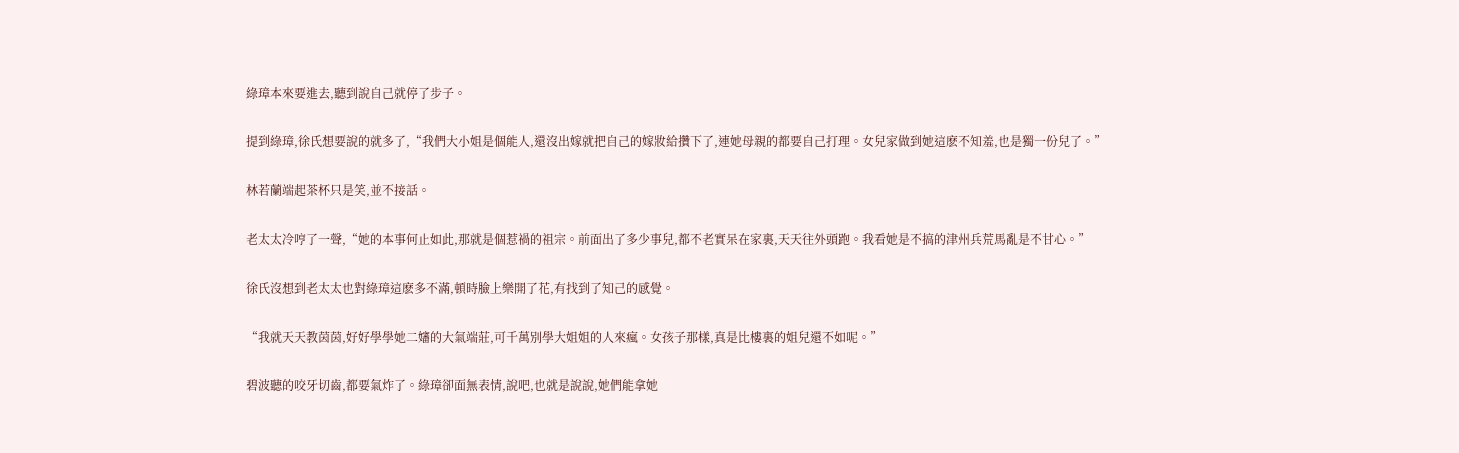綠璋本來要進去,聽到說自己就停了步子。

提到綠璋,徐氏想要說的就多了,“我們大小姐是個能人,還沒出嫁就把自己的嫁妝給攢下了,連她母親的都要自己打理。女兒家做到她這麽不知羞,也是獨一份兒了。”

林若蘭端起茶杯只是笑,並不接話。

老太太冷哼了一聲,“她的本事何止如此,那就是個惹禍的祖宗。前面出了多少事兒,都不老實呆在家裏,天天往外頭跑。我看她是不搞的津州兵荒馬亂是不甘心。”

徐氏沒想到老太太也對綠璋這麽多不滿,頓時臉上樂開了花,有找到了知己的感覺。

“我就天天教茵茵,好好學學她二嬸的大氣端莊,可千萬別學大姐姐的人來瘋。女孩子那樣,真是比樓裏的姐兒還不如呢。”

碧波聽的咬牙切齒,都要氣炸了。綠璋卻面無表情,說吧,也就是說說,她們能拿她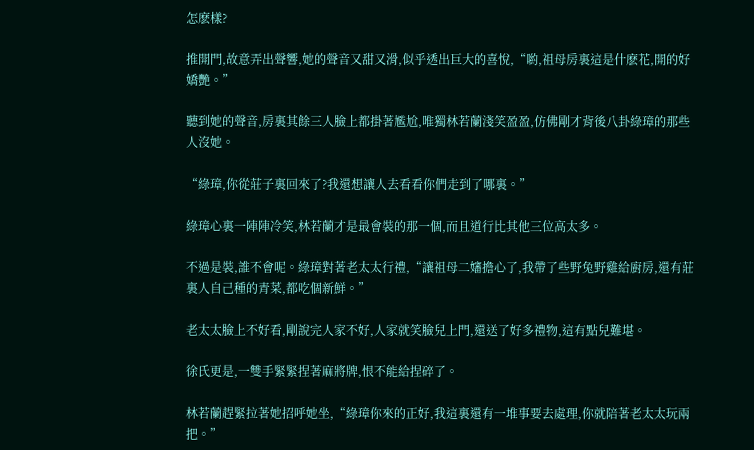怎麽樣?

推開門,故意弄出聲響,她的聲音又甜又滑,似乎透出巨大的喜悅,“喲,祖母房裏這是什麽花,開的好嬌艷。”

聽到她的聲音,房裏其餘三人臉上都掛著尷尬,唯獨林若蘭淺笑盈盈,仿佛剛才背後八卦綠璋的那些人沒她。

“綠璋,你從莊子裏回來了?我還想讓人去看看你們走到了哪裏。”

綠璋心裏一陣陣冷笑,林若蘭才是最會裝的那一個,而且道行比其他三位高太多。

不過是裝,誰不會呢。綠璋對著老太太行禮,“讓祖母二嬸擔心了,我帶了些野兔野雞給廚房,還有莊裏人自己種的青菜,都吃個新鮮。”

老太太臉上不好看,剛說完人家不好,人家就笑臉兒上門,還送了好多禮物,這有點兒難堪。

徐氏更是,一雙手緊緊捏著麻將牌,恨不能給捏碎了。

林若蘭趕緊拉著她招呼她坐,“綠璋你來的正好,我這裏還有一堆事要去處理,你就陪著老太太玩兩把。”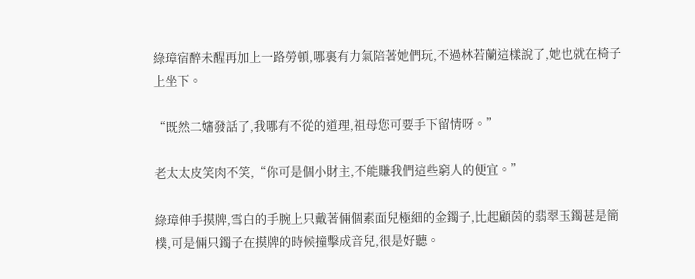綠璋宿醉未醒再加上一路勞頓,哪裏有力氣陪著她們玩,不過林若蘭這樣說了,她也就在椅子上坐下。

“既然二嬸發話了,我哪有不從的道理,祖母您可要手下留情呀。”

老太太皮笑肉不笑,“你可是個小財主,不能賺我們這些窮人的便宜。”

綠璋伸手摸牌,雪白的手腕上只戴著倆個素面兒極細的金鐲子,比起顧茵的翡翠玉鐲甚是簡樸,可是倆只鐲子在摸牌的時候撞擊成音兒,很是好聽。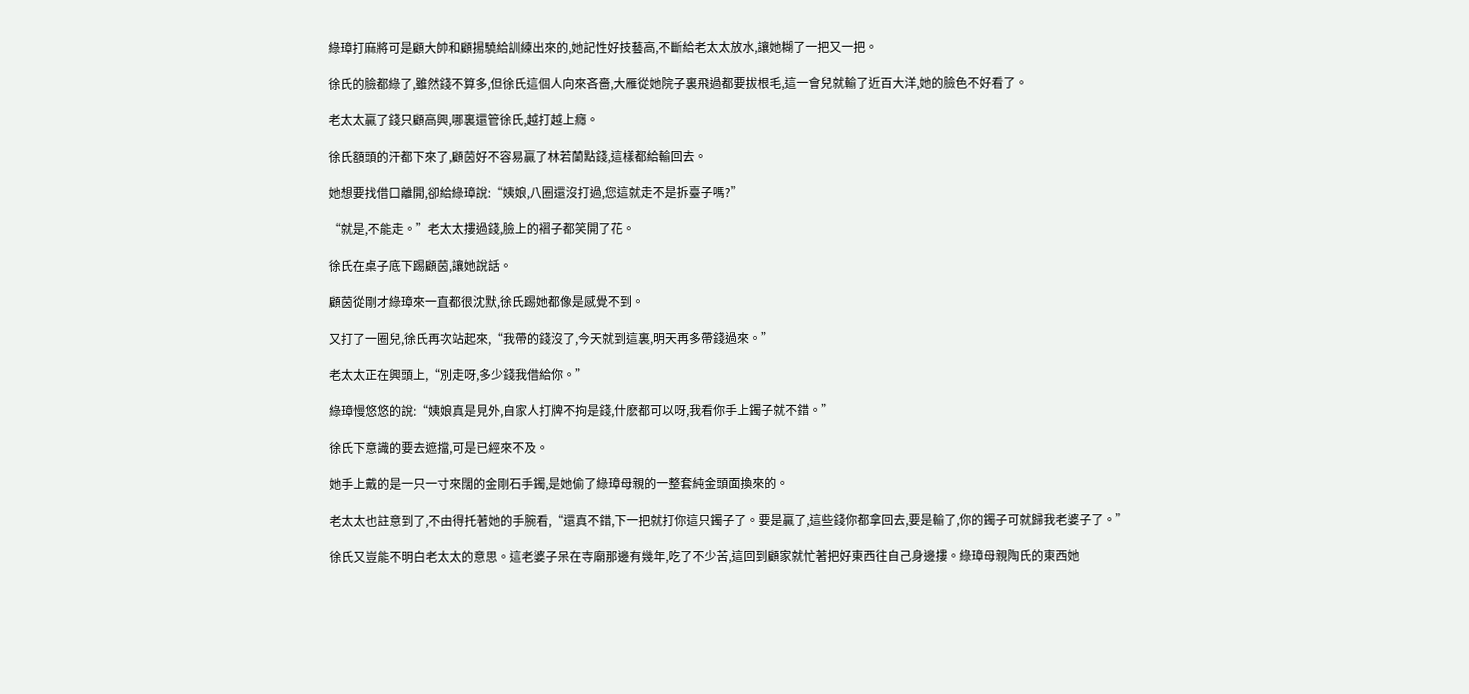綠璋打麻將可是顧大帥和顧揚驍給訓練出來的,她記性好技藝高,不斷給老太太放水,讓她糊了一把又一把。

徐氏的臉都綠了,雖然錢不算多,但徐氏這個人向來吝嗇,大雁從她院子裏飛過都要拔根毛,這一會兒就輸了近百大洋,她的臉色不好看了。

老太太贏了錢只顧高興,哪裏還管徐氏,越打越上癮。

徐氏額頭的汗都下來了,顧茵好不容易贏了林若蘭點錢,這樣都給輸回去。

她想要找借口離開,卻給綠璋說:“姨娘,八圈還沒打過,您這就走不是拆臺子嗎?”

“就是,不能走。”老太太摟過錢,臉上的褶子都笑開了花。

徐氏在桌子底下踢顧茵,讓她說話。

顧茵從剛才綠璋來一直都很沈默,徐氏踢她都像是感覺不到。

又打了一圈兒,徐氏再次站起來,“我帶的錢沒了,今天就到這裏,明天再多帶錢過來。”

老太太正在興頭上,“別走呀,多少錢我借給你。”

綠璋慢悠悠的說:“姨娘真是見外,自家人打牌不拘是錢,什麽都可以呀,我看你手上鐲子就不錯。”

徐氏下意識的要去遮擋,可是已經來不及。

她手上戴的是一只一寸來闊的金剛石手鐲,是她偷了綠璋母親的一整套純金頭面換來的。

老太太也註意到了,不由得托著她的手腕看,“還真不錯,下一把就打你這只鐲子了。要是贏了,這些錢你都拿回去,要是輸了,你的鐲子可就歸我老婆子了。”

徐氏又豈能不明白老太太的意思。這老婆子呆在寺廟那邊有幾年,吃了不少苦,這回到顧家就忙著把好東西往自己身邊摟。綠璋母親陶氏的東西她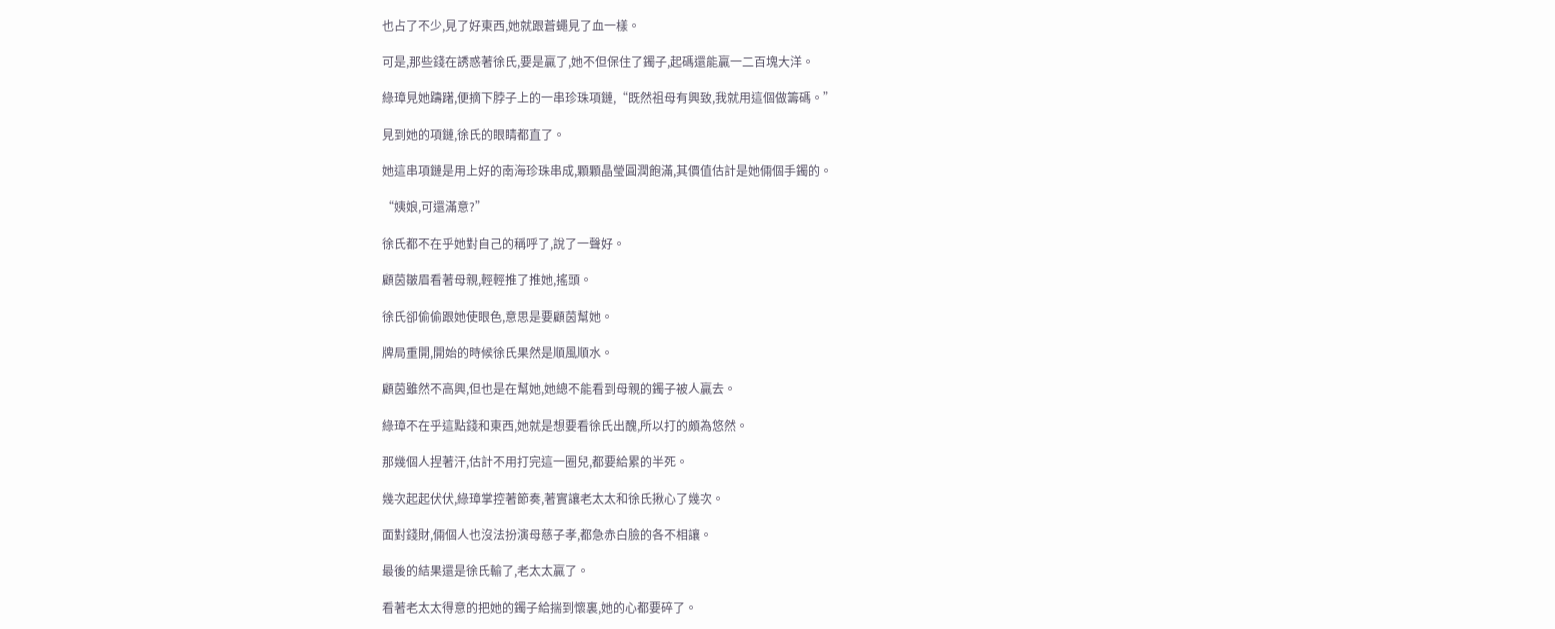也占了不少,見了好東西,她就跟蒼蠅見了血一樣。

可是,那些錢在誘惑著徐氏,要是贏了,她不但保住了鐲子,起碼還能贏一二百塊大洋。

綠璋見她躊躇,便摘下脖子上的一串珍珠項鏈,“既然祖母有興致,我就用這個做籌碼。”

見到她的項鏈,徐氏的眼睛都直了。

她這串項鏈是用上好的南海珍珠串成,顆顆晶瑩圓潤飽滿,其價值估計是她倆個手鐲的。

“姨娘,可還滿意?”

徐氏都不在乎她對自己的稱呼了,說了一聲好。

顧茵皺眉看著母親,輕輕推了推她,搖頭。

徐氏卻偷偷跟她使眼色,意思是要顧茵幫她。

牌局重開,開始的時候徐氏果然是順風順水。

顧茵雖然不高興,但也是在幫她,她總不能看到母親的鐲子被人贏去。

綠璋不在乎這點錢和東西,她就是想要看徐氏出醜,所以打的頗為悠然。

那幾個人捏著汗,估計不用打完這一圈兒,都要給累的半死。

幾次起起伏伏,綠璋掌控著節奏,著實讓老太太和徐氏揪心了幾次。

面對錢財,倆個人也沒法扮演母慈子孝,都急赤白臉的各不相讓。

最後的結果還是徐氏輸了,老太太贏了。

看著老太太得意的把她的鐲子給揣到懷裏,她的心都要碎了。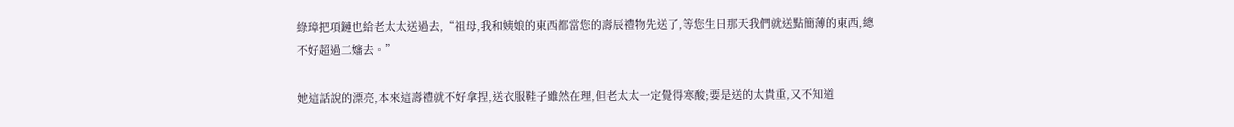綠璋把項鏈也給老太太送過去,“祖母,我和姨娘的東西都當您的壽辰禮物先送了,等您生日那天我們就送點簡薄的東西,總不好超過二嬸去。”

她這話說的漂亮,本來這壽禮就不好拿捏,送衣服鞋子雖然在理,但老太太一定覺得寒酸;要是送的太貴重,又不知道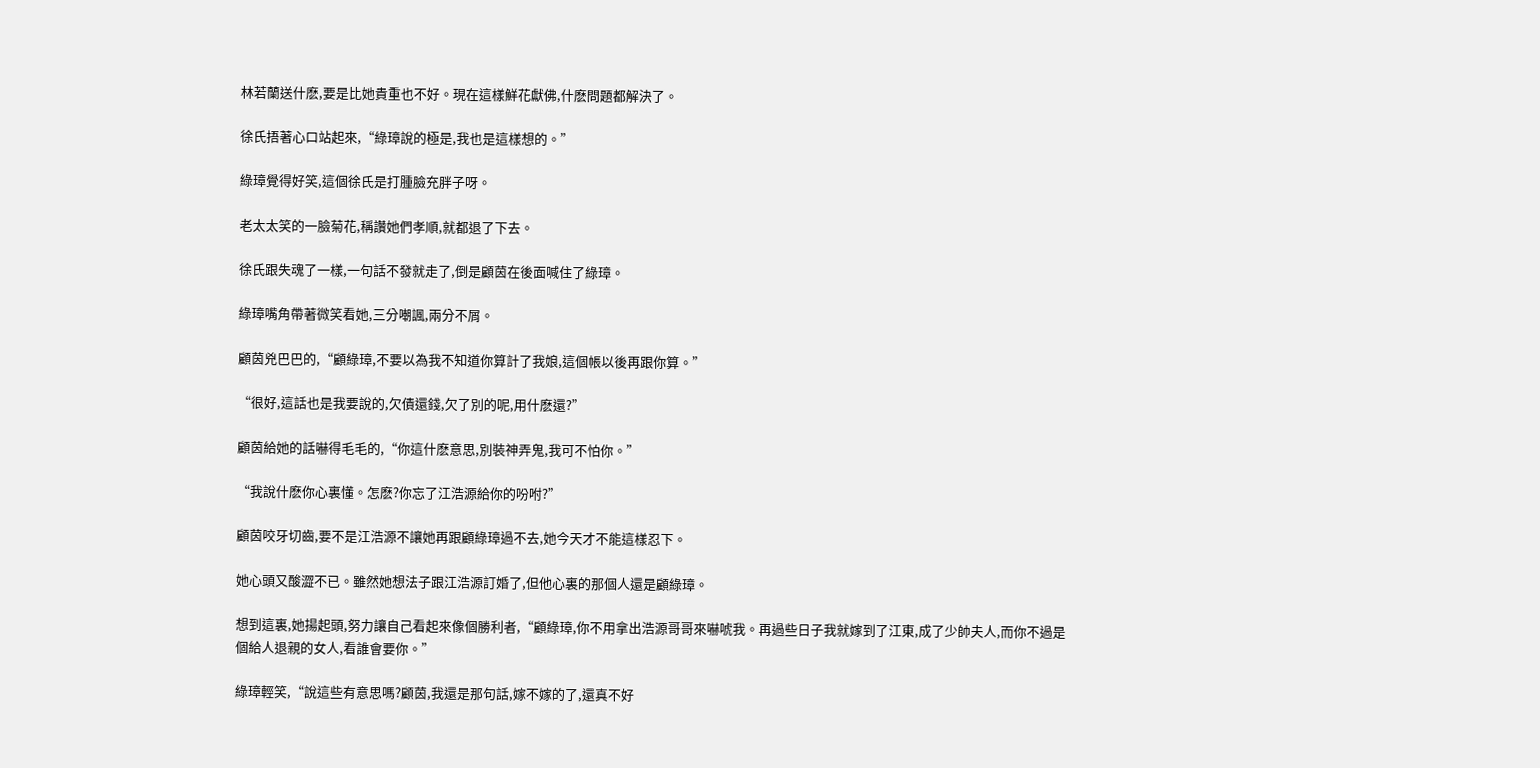林若蘭送什麽,要是比她貴重也不好。現在這樣鮮花獻佛,什麽問題都解決了。

徐氏捂著心口站起來,“綠璋說的極是,我也是這樣想的。”

綠璋覺得好笑,這個徐氏是打腫臉充胖子呀。

老太太笑的一臉菊花,稱讚她們孝順,就都退了下去。

徐氏跟失魂了一樣,一句話不發就走了,倒是顧茵在後面喊住了綠璋。

綠璋嘴角帶著微笑看她,三分嘲諷,兩分不屑。

顧茵兇巴巴的,“顧綠璋,不要以為我不知道你算計了我娘,這個帳以後再跟你算。”

“很好,這話也是我要說的,欠債還錢,欠了別的呢,用什麽還?”

顧茵給她的話嚇得毛毛的,“你這什麽意思,別裝神弄鬼,我可不怕你。”

“我說什麽你心裏懂。怎麽?你忘了江浩源給你的吩咐?”

顧茵咬牙切齒,要不是江浩源不讓她再跟顧綠璋過不去,她今天才不能這樣忍下。

她心頭又酸澀不已。雖然她想法子跟江浩源訂婚了,但他心裏的那個人還是顧綠璋。

想到這裏,她揚起頭,努力讓自己看起來像個勝利者,“顧綠璋,你不用拿出浩源哥哥來嚇唬我。再過些日子我就嫁到了江東,成了少帥夫人,而你不過是個給人退親的女人,看誰會要你。”

綠璋輕笑,“說這些有意思嗎?顧茵,我還是那句話,嫁不嫁的了,還真不好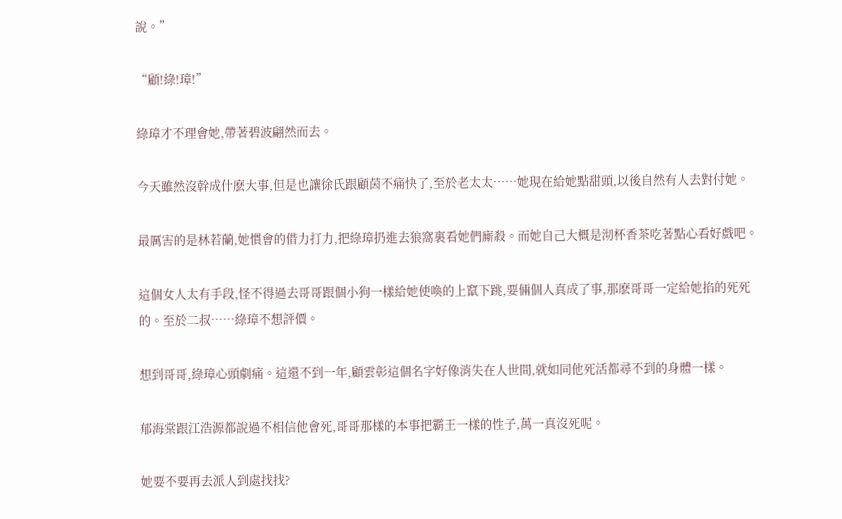說。”

“顧!綠!璋!”

綠璋才不理會她,帶著碧波翩然而去。

今天雖然沒幹成什麽大事,但是也讓徐氏跟顧茵不痛快了,至於老太太……她現在給她點甜頭,以後自然有人去對付她。

最厲害的是林若蘭,她慣會的借力打力,把綠璋扔進去狼窩裏看她們廝殺。而她自己大概是沏杯香茶吃著點心看好戲吧。

這個女人太有手段,怪不得過去哥哥跟個小狗一樣給她使喚的上竄下跳,要倆個人真成了事,那麽哥哥一定給她掐的死死的。至於二叔……綠璋不想評價。

想到哥哥,綠璋心頭劇痛。這還不到一年,顧雲彰這個名字好像消失在人世間,就如同他死活都尋不到的身體一樣。

郁海棠跟江浩源都說過不相信他會死,哥哥那樣的本事把霸王一樣的性子,萬一真沒死呢。

她要不要再去派人到處找找?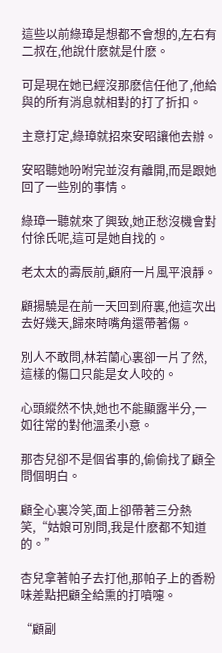這些以前綠璋是想都不會想的,左右有二叔在,他說什麽就是什麽。

可是現在她已經沒那麽信任他了,他給與的所有消息就相對的打了折扣。

主意打定,綠璋就招來安昭讓他去辦。

安昭聽她吩咐完並沒有離開,而是跟她回了一些別的事情。

綠璋一聽就來了興致,她正愁沒機會對付徐氏呢,這可是她自找的。

老太太的壽辰前,顧府一片風平浪靜。

顧揚驍是在前一天回到府裏,他這次出去好幾天,歸來時嘴角還帶著傷。

別人不敢問,林若蘭心裏卻一片了然,這樣的傷口只能是女人咬的。

心頭縱然不快,她也不能顯露半分,一如往常的對他溫柔小意。

那杏兒卻不是個省事的,偷偷找了顧全問個明白。

顧全心裏冷笑,面上卻帶著三分熱笑,“姑娘可別問,我是什麽都不知道的。”

杏兒拿著帕子去打他,那帕子上的香粉味差點把顧全給熏的打噴嚏。

“顧副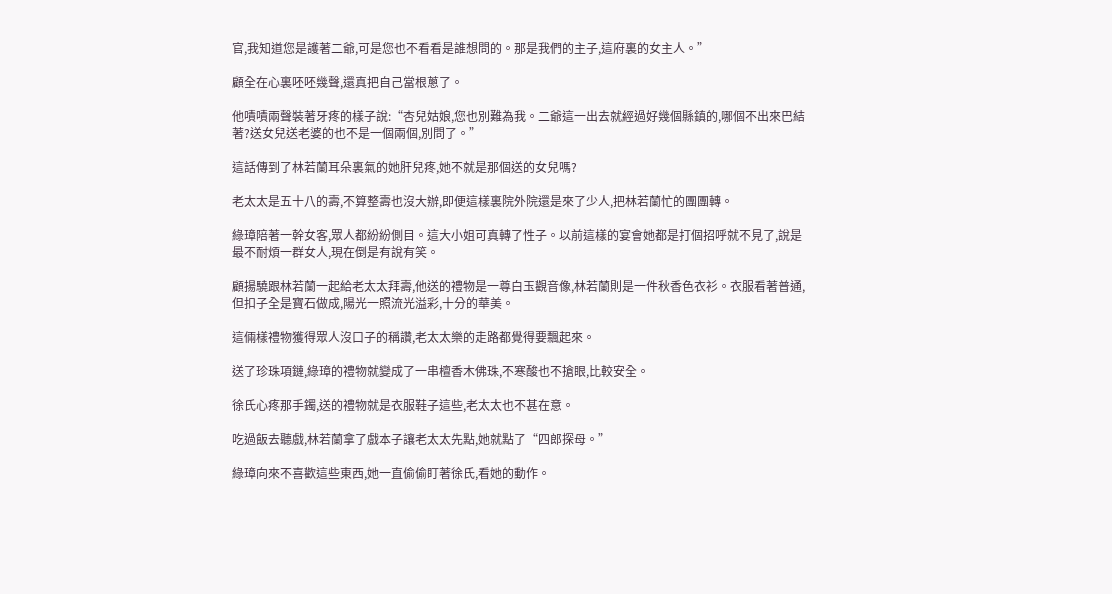官,我知道您是護著二爺,可是您也不看看是誰想問的。那是我們的主子,這府裏的女主人。”

顧全在心裏呸呸幾聲,還真把自己當根蔥了。

他嘖嘖兩聲裝著牙疼的樣子說:“杏兒姑娘,您也別難為我。二爺這一出去就經過好幾個縣鎮的,哪個不出來巴結著?送女兒送老婆的也不是一個兩個,別問了。”

這話傳到了林若蘭耳朵裏氣的她肝兒疼,她不就是那個送的女兒嗎?

老太太是五十八的壽,不算整壽也沒大辦,即便這樣裏院外院還是來了少人,把林若蘭忙的團團轉。

綠璋陪著一幹女客,眾人都紛紛側目。這大小姐可真轉了性子。以前這樣的宴會她都是打個招呼就不見了,說是最不耐煩一群女人,現在倒是有說有笑。

顧揚驍跟林若蘭一起給老太太拜壽,他送的禮物是一尊白玉觀音像,林若蘭則是一件秋香色衣衫。衣服看著普通,但扣子全是寶石做成,陽光一照流光溢彩,十分的華美。

這倆樣禮物獲得眾人沒口子的稱讚,老太太樂的走路都覺得要飄起來。

送了珍珠項鏈,綠璋的禮物就變成了一串檀香木佛珠,不寒酸也不搶眼,比較安全。

徐氏心疼那手鐲,送的禮物就是衣服鞋子這些,老太太也不甚在意。

吃過飯去聽戲,林若蘭拿了戲本子讓老太太先點,她就點了“四郎探母。”

綠璋向來不喜歡這些東西,她一直偷偷盯著徐氏,看她的動作。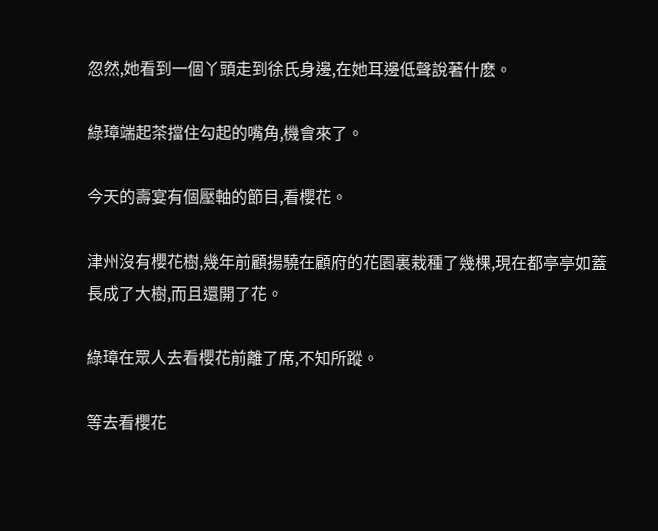忽然,她看到一個丫頭走到徐氏身邊,在她耳邊低聲說著什麽。

綠璋端起茶擋住勾起的嘴角,機會來了。

今天的壽宴有個壓軸的節目,看櫻花。

津州沒有櫻花樹,幾年前顧揚驍在顧府的花園裏栽種了幾棵,現在都亭亭如蓋長成了大樹,而且還開了花。

綠璋在眾人去看櫻花前離了席,不知所蹤。

等去看櫻花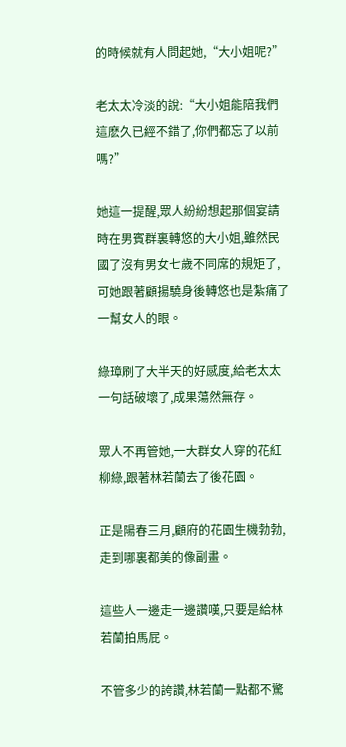的時候就有人問起她,“大小姐呢?”

老太太冷淡的說:“大小姐能陪我們這麽久已經不錯了,你們都忘了以前嗎?”

她這一提醒,眾人紛紛想起那個宴請時在男賓群裏轉悠的大小姐,雖然民國了沒有男女七歲不同席的規矩了,可她跟著顧揚驍身後轉悠也是紮痛了一幫女人的眼。

綠璋刷了大半天的好感度,給老太太一句話破壞了,成果蕩然無存。

眾人不再管她,一大群女人穿的花紅柳綠,跟著林若蘭去了後花園。

正是陽春三月,顧府的花園生機勃勃,走到哪裏都美的像副畫。

這些人一邊走一邊讚嘆,只要是給林若蘭拍馬屁。

不管多少的誇讚,林若蘭一點都不驚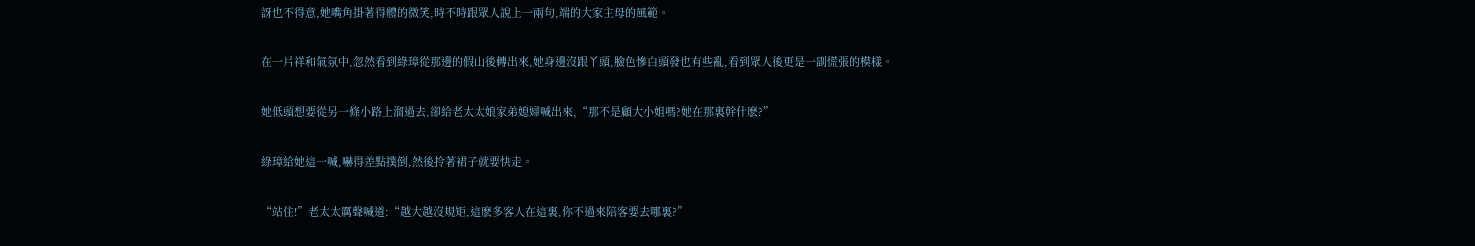訝也不得意,她嘴角掛著得體的微笑,時不時跟眾人說上一兩句,端的大家主母的風範。

在一片祥和氣氛中,忽然看到綠璋從那邊的假山後轉出來,她身邊沒跟丫頭,臉色慘白頭發也有些亂,看到眾人後更是一副慌張的模樣。

她低頭想要從另一條小路上溜過去,卻給老太太娘家弟媳婦喊出來,“那不是顧大小姐嗎?她在那裏幹什麽?”

綠璋給她這一喊,嚇得差點撲倒,然後拎著裙子就要快走。

“站住!”老太太厲聲喊道:“越大越沒規矩,這麽多客人在這裏,你不過來陪客要去哪裏?”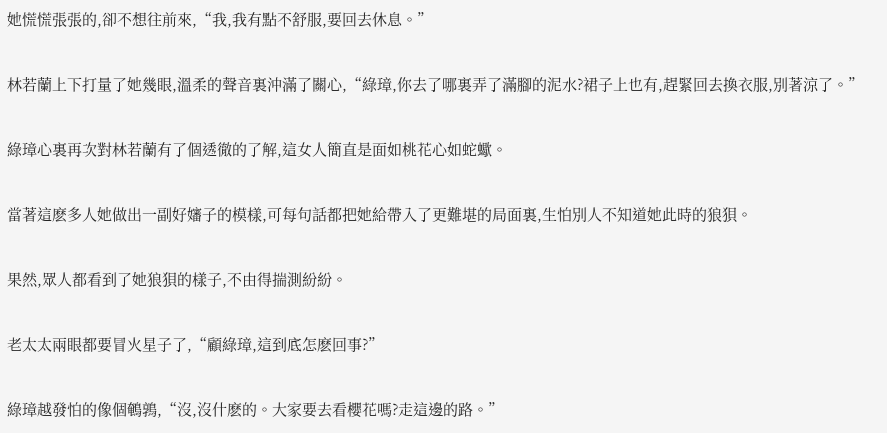她慌慌張張的,卻不想往前來,“我,我有點不舒服,要回去休息。”

林若蘭上下打量了她幾眼,溫柔的聲音裏沖滿了關心,“綠璋,你去了哪裏弄了滿腳的泥水?裙子上也有,趕緊回去換衣服,別著涼了。”

綠璋心裏再次對林若蘭有了個透徹的了解,這女人簡直是面如桃花心如蛇蠍。

當著這麽多人她做出一副好嬸子的模樣,可每句話都把她給帶入了更難堪的局面裏,生怕別人不知道她此時的狼狽。

果然,眾人都看到了她狼狽的樣子,不由得揣測紛紛。

老太太兩眼都要冒火星子了,“顧綠璋,這到底怎麽回事?”

綠璋越發怕的像個鵪鶉,“沒,沒什麽的。大家要去看櫻花嗎?走這邊的路。”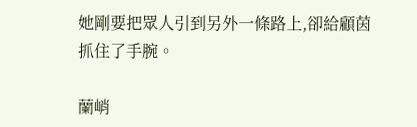她剛要把眾人引到另外一條路上,卻給顧茵抓住了手腕。

蘭峭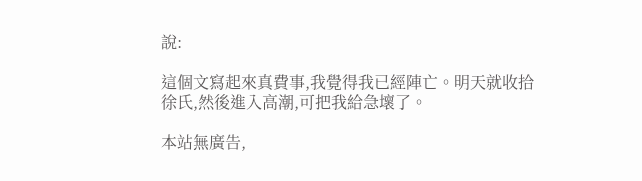說:

這個文寫起來真費事,我覺得我已經陣亡。明天就收拾徐氏,然後進入高潮,可把我給急壞了。

本站無廣告,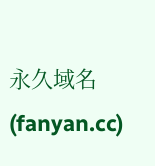永久域名(fanyan.cc)